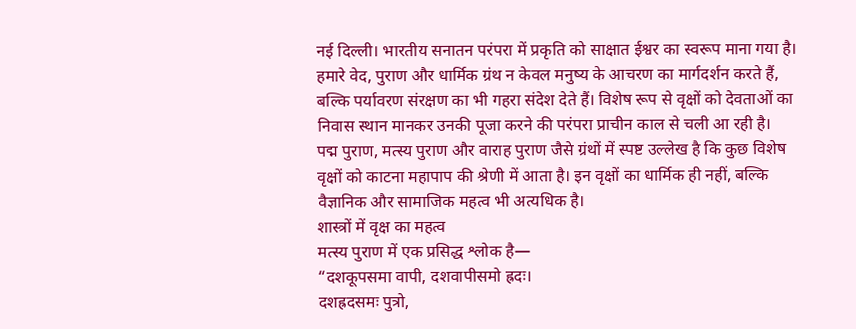नई दिल्ली। भारतीय सनातन परंपरा में प्रकृति को साक्षात ईश्वर का स्वरूप माना गया है। हमारे वेद, पुराण और धार्मिक ग्रंथ न केवल मनुष्य के आचरण का मार्गदर्शन करते हैं, बल्कि पर्यावरण संरक्षण का भी गहरा संदेश देते हैं। विशेष रूप से वृक्षों को देवताओं का निवास स्थान मानकर उनकी पूजा करने की परंपरा प्राचीन काल से चली आ रही है।
पद्म पुराण, मत्स्य पुराण और वाराह पुराण जैसे ग्रंथों में स्पष्ट उल्लेख है कि कुछ विशेष वृक्षों को काटना महापाप की श्रेणी में आता है। इन वृक्षों का धार्मिक ही नहीं, बल्कि वैज्ञानिक और सामाजिक महत्व भी अत्यधिक है।
शास्त्रों में वृक्ष का महत्व
मत्स्य पुराण में एक प्रसिद्ध श्लोक है—
“दशकूपसमा वापी, दशवापीसमो ह्रदः।
दशह्रदसमः पुत्रो,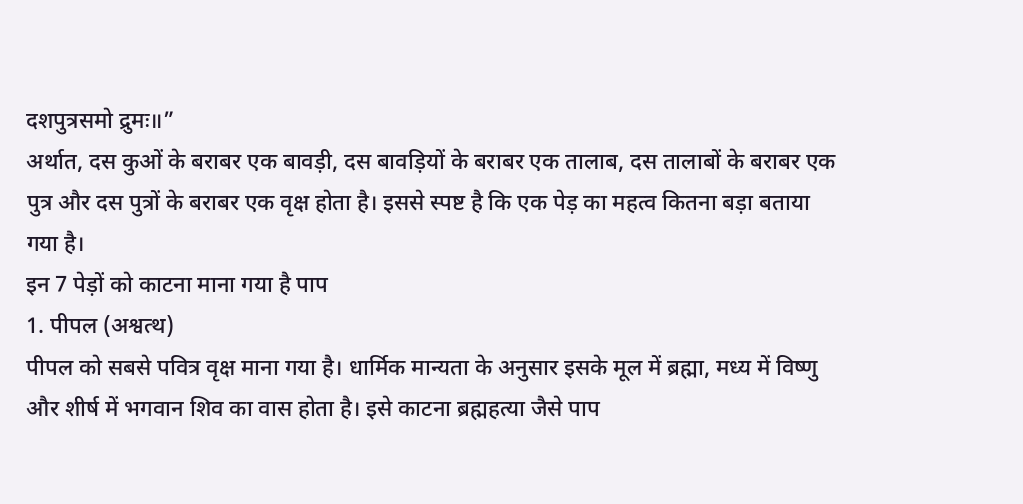दशपुत्रसमो द्रुमः॥”
अर्थात, दस कुओं के बराबर एक बावड़ी, दस बावड़ियों के बराबर एक तालाब, दस तालाबों के बराबर एक पुत्र और दस पुत्रों के बराबर एक वृक्ष होता है। इससे स्पष्ट है कि एक पेड़ का महत्व कितना बड़ा बताया गया है।
इन 7 पेड़ों को काटना माना गया है पाप
1. पीपल (अश्वत्थ)
पीपल को सबसे पवित्र वृक्ष माना गया है। धार्मिक मान्यता के अनुसार इसके मूल में ब्रह्मा, मध्य में विष्णु और शीर्ष में भगवान शिव का वास होता है। इसे काटना ब्रह्महत्या जैसे पाप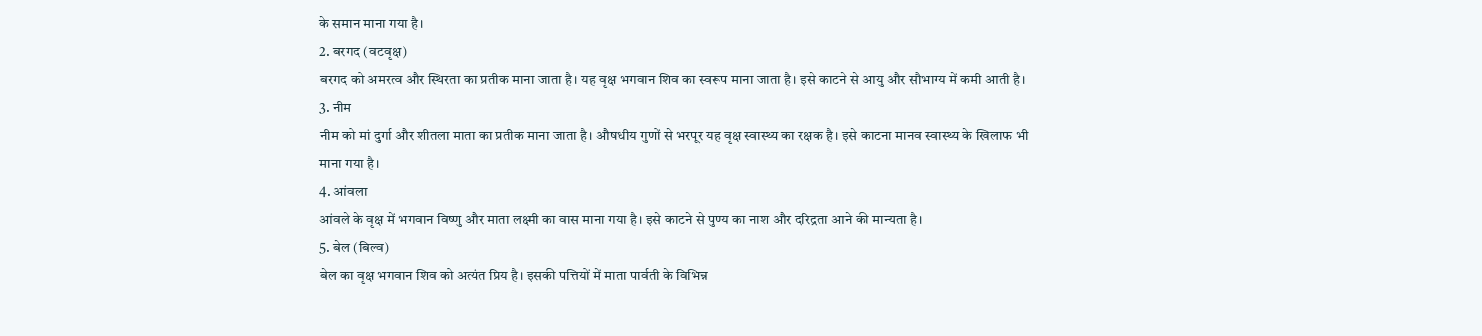के समान माना गया है।
2. बरगद (वटवृक्ष)
बरगद को अमरत्व और स्थिरता का प्रतीक माना जाता है। यह वृक्ष भगवान शिव का स्वरूप माना जाता है। इसे काटने से आयु और सौभाग्य में कमी आती है।
3. नीम
नीम को मां दुर्गा और शीतला माता का प्रतीक माना जाता है। औषधीय गुणों से भरपूर यह वृक्ष स्वास्थ्य का रक्षक है। इसे काटना मानव स्वास्थ्य के खिलाफ भी माना गया है।
4. आंवला
आंवले के वृक्ष में भगवान विष्णु और माता लक्ष्मी का वास माना गया है। इसे काटने से पुण्य का नाश और दरिद्रता आने की मान्यता है।
5. बेल (बिल्व)
बेल का वृक्ष भगवान शिव को अत्यंत प्रिय है। इसकी पत्तियों में माता पार्वती के विभिन्न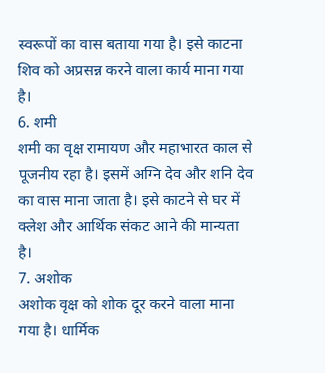स्वरूपों का वास बताया गया है। इसे काटना शिव को अप्रसन्न करने वाला कार्य माना गया है।
6. शमी
शमी का वृक्ष रामायण और महाभारत काल से पूजनीय रहा है। इसमें अग्नि देव और शनि देव का वास माना जाता है। इसे काटने से घर में क्लेश और आर्थिक संकट आने की मान्यता है।
7. अशोक
अशोक वृक्ष को शोक दूर करने वाला माना गया है। धार्मिक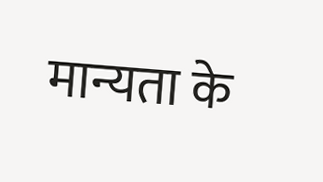मान्यता के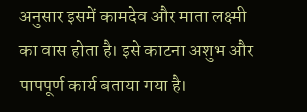अनुसार इसमें कामदेव और माता लक्ष्मी का वास होता है। इसे काटना अशुभ और पापपूर्ण कार्य बताया गया है।